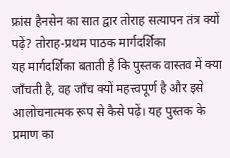फ्रांस हैनसेन का सात द्वार तोराह सत्यापन तंत्र क्यों पढ़ें? तोराह-प्रथम पाठक मार्गदर्शिका
यह मार्गदर्शिका बताती है कि पुस्तक वास्तव में क्या जाँचती है, वह जाँच क्यों महत्त्वपूर्ण है और इसे आलोचनात्मक रूप से कैसे पढ़ें। यह पुस्तक के प्रमाण का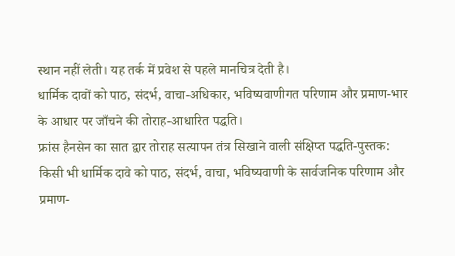स्थान नहीं लेती। यह तर्क में प्रवेश से पहले मानचित्र देती है।
धार्मिक दावों को पाठ, संदर्भ, वाचा-अधिकार, भविष्यवाणीगत परिणाम और प्रमाण-भार के आधार पर जाँचने की तोराह-आधारित पद्धति।
फ्रांस हैनसेन का सात द्वार तोराह सत्यापन तंत्र सिखाने वाली संक्षिप्त पद्धति-पुस्तक: किसी भी धार्मिक दावे को पाठ, संदर्भ, वाचा, भविष्यवाणी के सार्वजनिक परिणाम और प्रमाण-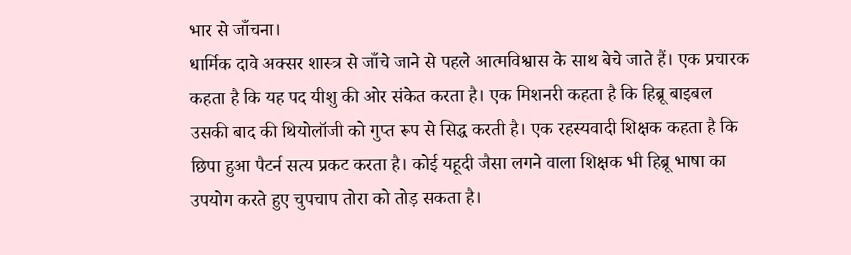भार से जाँचना।
धार्मिक दावे अक्सर शास्त्र से जाँचे जाने से पहले आत्मविश्वास के साथ बेचे जाते हैं। एक प्रचारक कहता है कि यह पद यीशु की ओर संकेत करता है। एक मिशनरी कहता है कि हिब्रू बाइबल उसकी बाद की थियोलॉजी को गुप्त रूप से सिद्ध करती है। एक रहस्यवादी शिक्षक कहता है कि छिपा हुआ पैटर्न सत्य प्रकट करता है। कोई यहूदी जैसा लगने वाला शिक्षक भी हिब्रू भाषा का उपयोग करते हुए चुपचाप तोरा को तोड़ सकता है।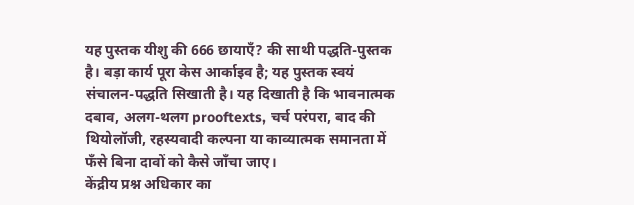यह पुस्तक यीशु की 666 छायाएँ? की साथी पद्धति-पुस्तक है। बड़ा कार्य पूरा केस आर्काइव है; यह पुस्तक स्वयं संचालन-पद्धति सिखाती है। यह दिखाती है कि भावनात्मक दबाव, अलग-थलग prooftexts, चर्च परंपरा, बाद की थियोलॉजी, रहस्यवादी कल्पना या काव्यात्मक समानता में फँसे बिना दावों को कैसे जाँचा जाए।
केंद्रीय प्रश्न अधिकार का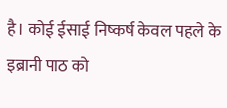है। कोई ईसाई निष्कर्ष केवल पहले के इब्रानी पाठ को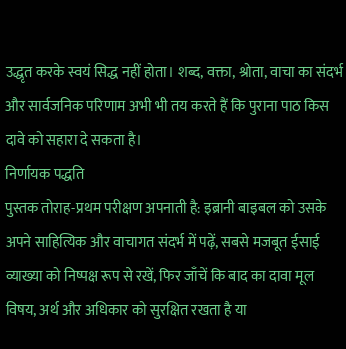उद्धृत करके स्वयं सिद्ध नहीं होता। शब्द, वक्ता, श्रोता, वाचा का संदर्भ और सार्वजनिक परिणाम अभी भी तय करते हैं कि पुराना पाठ किस दावे को सहारा दे सकता है।
निर्णायक पद्धति
पुस्तक तोराह-प्रथम परीक्षण अपनाती है: इब्रानी बाइबल को उसके अपने साहित्यिक और वाचागत संदर्भ में पढ़ें, सबसे मजबूत ईसाई व्याख्या को निष्पक्ष रूप से रखें, फिर जाँचें कि बाद का दावा मूल विषय, अर्थ और अधिकार को सुरक्षित रखता है या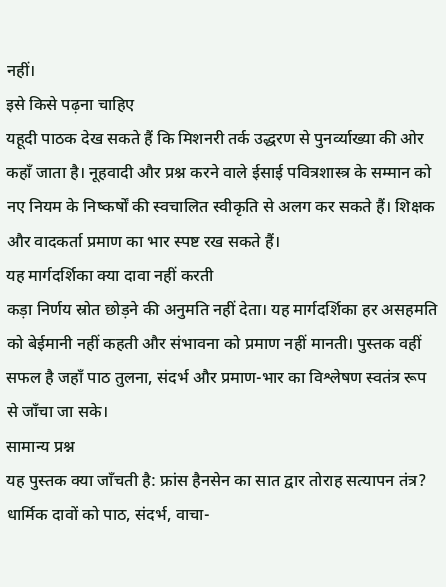नहीं।
इसे किसे पढ़ना चाहिए
यहूदी पाठक देख सकते हैं कि मिशनरी तर्क उद्धरण से पुनर्व्याख्या की ओर कहाँ जाता है। नूहवादी और प्रश्न करने वाले ईसाई पवित्रशास्त्र के सम्मान को नए नियम के निष्कर्षों की स्वचालित स्वीकृति से अलग कर सकते हैं। शिक्षक और वादकर्ता प्रमाण का भार स्पष्ट रख सकते हैं।
यह मार्गदर्शिका क्या दावा नहीं करती
कड़ा निर्णय स्रोत छोड़ने की अनुमति नहीं देता। यह मार्गदर्शिका हर असहमति को बेईमानी नहीं कहती और संभावना को प्रमाण नहीं मानती। पुस्तक वहीं सफल है जहाँ पाठ तुलना, संदर्भ और प्रमाण-भार का विश्लेषण स्वतंत्र रूप से जाँचा जा सके।
सामान्य प्रश्न
यह पुस्तक क्या जाँचती है: फ्रांस हैनसेन का सात द्वार तोराह सत्यापन तंत्र?
धार्मिक दावों को पाठ, संदर्भ, वाचा-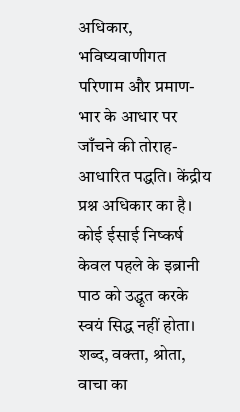अधिकार, भविष्यवाणीगत परिणाम और प्रमाण-भार के आधार पर जाँचने की तोराह-आधारित पद्धति। केंद्रीय प्रश्न अधिकार का है। कोई ईसाई निष्कर्ष केवल पहले के इब्रानी पाठ को उद्धृत करके स्वयं सिद्ध नहीं होता। शब्द, वक्ता, श्रोता, वाचा का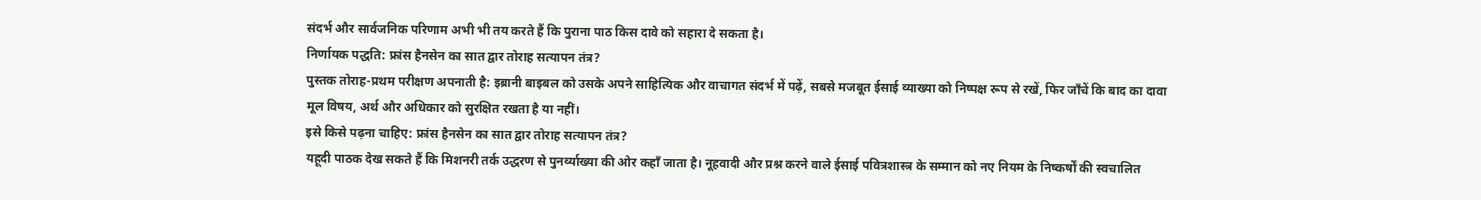संदर्भ और सार्वजनिक परिणाम अभी भी तय करते हैं कि पुराना पाठ किस दावे को सहारा दे सकता है।
निर्णायक पद्धति: फ्रांस हैनसेन का सात द्वार तोराह सत्यापन तंत्र?
पुस्तक तोराह-प्रथम परीक्षण अपनाती है: इब्रानी बाइबल को उसके अपने साहित्यिक और वाचागत संदर्भ में पढ़ें, सबसे मजबूत ईसाई व्याख्या को निष्पक्ष रूप से रखें, फिर जाँचें कि बाद का दावा मूल विषय, अर्थ और अधिकार को सुरक्षित रखता है या नहीं।
इसे किसे पढ़ना चाहिए: फ्रांस हैनसेन का सात द्वार तोराह सत्यापन तंत्र?
यहूदी पाठक देख सकते हैं कि मिशनरी तर्क उद्धरण से पुनर्व्याख्या की ओर कहाँ जाता है। नूहवादी और प्रश्न करने वाले ईसाई पवित्रशास्त्र के सम्मान को नए नियम के निष्कर्षों की स्वचालित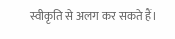स्वीकृति से अलग कर सकते हैं।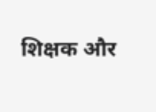शिक्षक और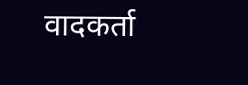वादकर्ता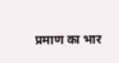प्रमाण का भार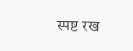स्पष्ट रख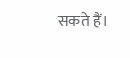सकते हैं।